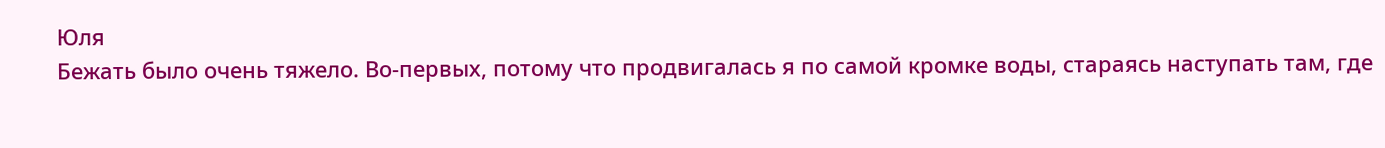Юля
Бежать было очень тяжело. Во-первых, потому что продвигалась я по самой кромке воды, стараясь наступать там, где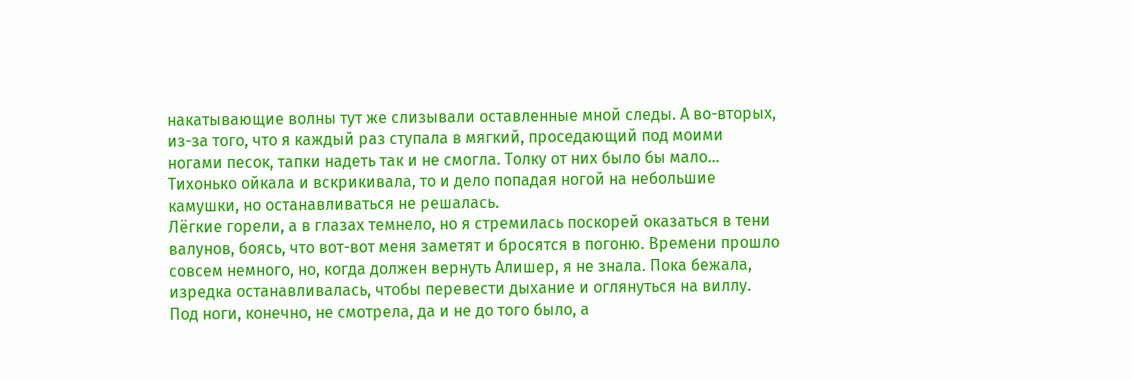накатывающие волны тут же слизывали оставленные мной следы. А во-вторых, из-за того, что я каждый раз ступала в мягкий, проседающий под моими ногами песок, тапки надеть так и не смогла. Толку от них было бы мало… Тихонько ойкала и вскрикивала, то и дело попадая ногой на небольшие камушки, но останавливаться не решалась.
Лёгкие горели, а в глазах темнело, но я стремилась поскорей оказаться в тени валунов, боясь, что вот-вот меня заметят и бросятся в погоню. Времени прошло совсем немного, но, когда должен вернуть Алишер, я не знала. Пока бежала, изредка останавливалась, чтобы перевести дыхание и оглянуться на виллу.
Под ноги, конечно, не смотрела, да и не до того было, а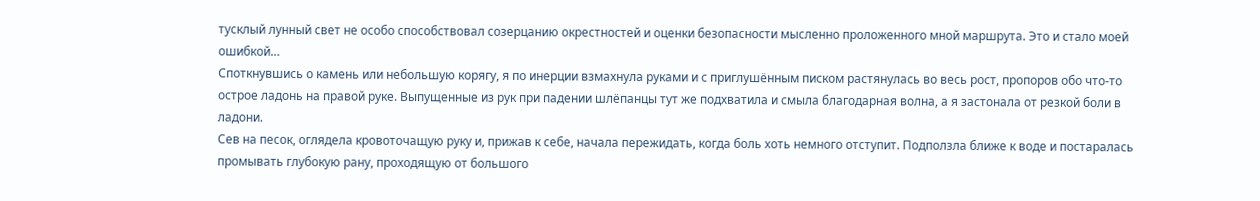тусклый лунный свет не особо способствовал созерцанию окрестностей и оценки безопасности мысленно проложенного мной маршрута. Это и стало моей ошибкой…
Споткнувшись о камень или небольшую корягу, я по инерции взмахнула руками и с приглушённым писком растянулась во весь рост, пропоров обо что-то острое ладонь на правой руке. Выпущенные из рук при падении шлёпанцы тут же подхватила и смыла благодарная волна, а я застонала от резкой боли в ладони.
Сев на песок, оглядела кровоточащую руку и, прижав к себе, начала пережидать, когда боль хоть немного отступит. Подползла ближе к воде и постаралась промывать глубокую рану, проходящую от большого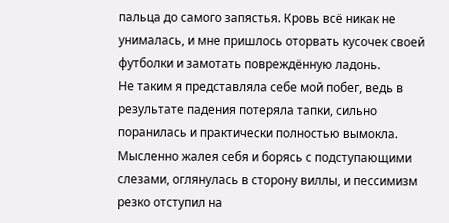пальца до самого запястья. Кровь всё никак не унималась, и мне пришлось оторвать кусочек своей футболки и замотать повреждённую ладонь.
Не таким я представляла себе мой побег, ведь в результате падения потеряла тапки, сильно поранилась и практически полностью вымокла. Мысленно жалея себя и борясь с подступающими слезами, оглянулась в сторону виллы, и пессимизм резко отступил на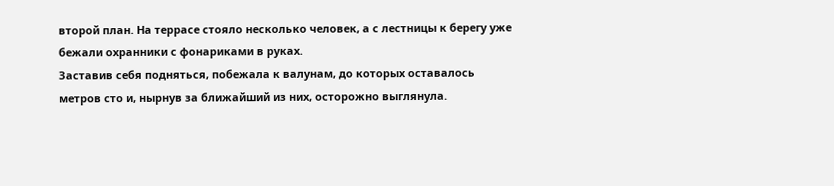второй план. На террасе стояло несколько человек, а с лестницы к берегу уже бежали охранники с фонариками в руках.
Заставив себя подняться, побежала к валунам, до которых оставалось метров сто и, нырнув за ближайший из них, осторожно выглянула.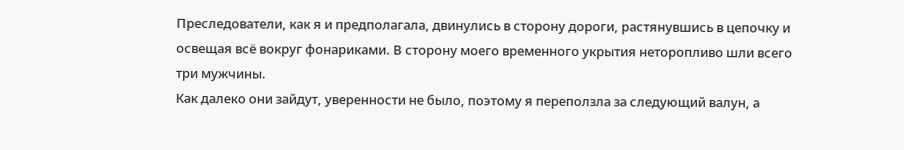Преследователи, как я и предполагала, двинулись в сторону дороги, растянувшись в цепочку и освещая всё вокруг фонариками. В сторону моего временного укрытия неторопливо шли всего три мужчины.
Как далеко они зайдут, уверенности не было, поэтому я переползла за следующий валун, а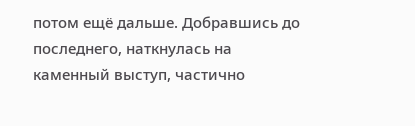потом ещё дальше. Добравшись до последнего, наткнулась на каменный выступ, частично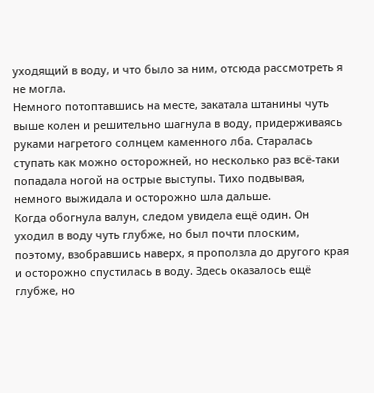уходящий в воду, и что было за ним, отсюда рассмотреть я не могла.
Немного потоптавшись на месте, закатала штанины чуть выше колен и решительно шагнула в воду, придерживаясь руками нагретого солнцем каменного лба. Старалась ступать как можно осторожней, но несколько раз всё-таки попадала ногой на острые выступы. Тихо подвывая, немного выжидала и осторожно шла дальше.
Когда обогнула валун, следом увидела ещё один. Он уходил в воду чуть глубже, но был почти плоским, поэтому, взобравшись наверх, я проползла до другого края и осторожно спустилась в воду. Здесь оказалось ещё глубже, но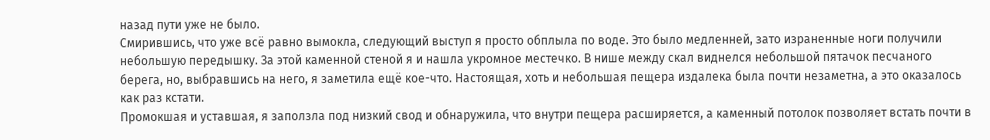назад пути уже не было.
Смирившись, что уже всё равно вымокла, следующий выступ я просто обплыла по воде. Это было медленней, зато израненные ноги получили небольшую передышку. За этой каменной стеной я и нашла укромное местечко. В нише между скал виднелся небольшой пятачок песчаного берега, но, выбравшись на него, я заметила ещё кое-что. Настоящая, хоть и небольшая пещера издалека была почти незаметна, а это оказалось как раз кстати.
Промокшая и уставшая, я заползла под низкий свод и обнаружила, что внутри пещера расширяется, а каменный потолок позволяет встать почти в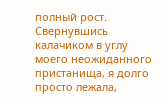полный рост. Свернувшись калачиком в углу моего неожиданного пристанища, я долго просто лежала,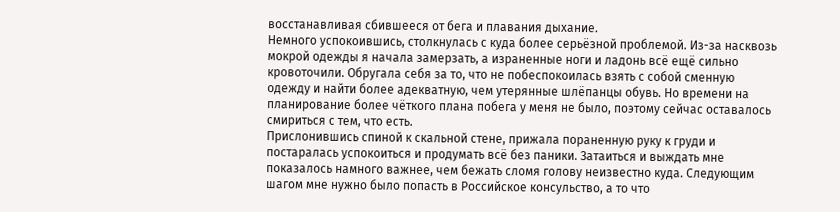восстанавливая сбившееся от бега и плавания дыхание.
Немного успокоившись, столкнулась с куда более серьёзной проблемой. Из-за насквозь мокрой одежды я начала замерзать, а израненные ноги и ладонь всё ещё сильно кровоточили. Обругала себя за то, что не побеспокоилась взять с собой сменную одежду и найти более адекватную, чем утерянные шлёпанцы обувь. Но времени на планирование более чёткого плана побега у меня не было, поэтому сейчас оставалось смириться с тем, что есть.
Прислонившись спиной к скальной стене, прижала пораненную руку к груди и постаралась успокоиться и продумать всё без паники. Затаиться и выждать мне показалось намного важнее, чем бежать сломя голову неизвестно куда. Следующим шагом мне нужно было попасть в Российское консульство, а то что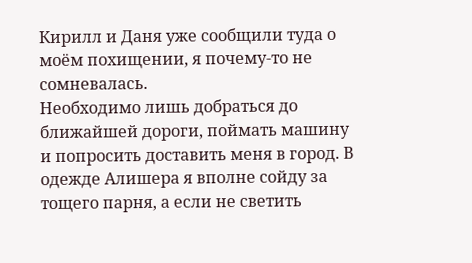Кирилл и Даня уже сообщили туда о моём похищении, я почему-то не сомневалась.
Необходимо лишь добраться до ближайшей дороги, поймать машину и попросить доставить меня в город. В одежде Алишера я вполне сойду за тощего парня, а если не светить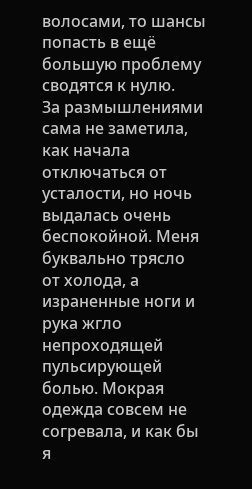волосами, то шансы попасть в ещё большую проблему сводятся к нулю.
За размышлениями сама не заметила, как начала отключаться от усталости, но ночь выдалась очень беспокойной. Меня буквально трясло от холода, а израненные ноги и рука жгло непроходящей пульсирующей болью. Мокрая одежда совсем не согревала, и как бы я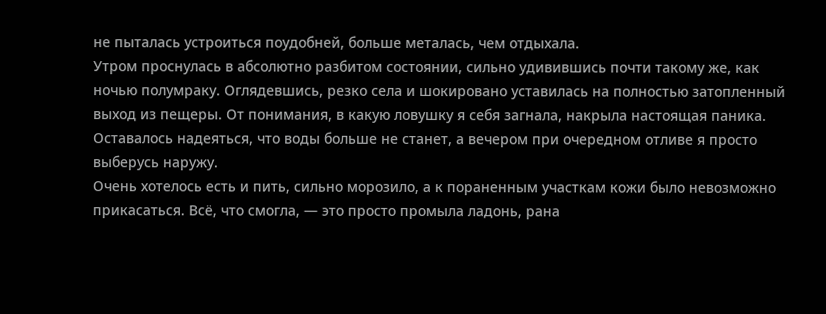не пыталась устроиться поудобней, больше металась, чем отдыхала.
Утром проснулась в абсолютно разбитом состоянии, сильно удивившись почти такому же, как ночью полумраку. Оглядевшись, резко села и шокировано уставилась на полностью затопленный выход из пещеры. От понимания, в какую ловушку я себя загнала, накрыла настоящая паника. Оставалось надеяться, что воды больше не станет, а вечером при очередном отливе я просто выберусь наружу.
Очень хотелось есть и пить, сильно морозило, а к пораненным участкам кожи было невозможно прикасаться. Всё, что смогла, — это просто промыла ладонь, рана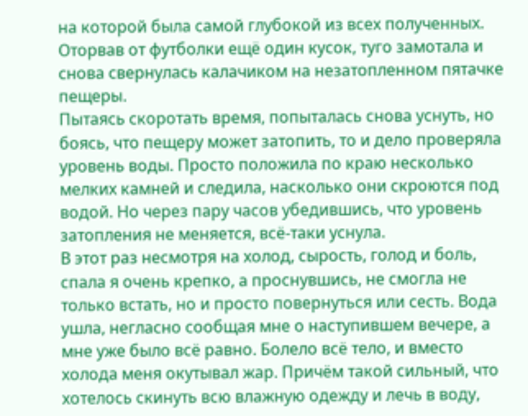на которой была самой глубокой из всех полученных. Оторвав от футболки ещё один кусок, туго замотала и снова свернулась калачиком на незатопленном пятачке пещеры.
Пытаясь скоротать время, попыталась снова уснуть, но боясь, что пещеру может затопить, то и дело проверяла уровень воды. Просто положила по краю несколько мелких камней и следила, насколько они скроются под водой. Но через пару часов убедившись, что уровень затопления не меняется, всё-таки уснула.
В этот раз несмотря на холод, сырость, голод и боль, спала я очень крепко, а проснувшись, не смогла не только встать, но и просто повернуться или сесть. Вода ушла, негласно сообщая мне о наступившем вечере, а мне уже было всё равно. Болело всё тело, и вместо холода меня окутывал жар. Причём такой сильный, что хотелось скинуть всю влажную одежду и лечь в воду,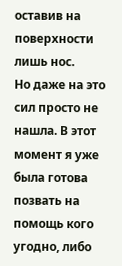оставив на поверхности лишь нос.
Но даже на это сил просто не нашла. В этот момент я уже была готова позвать на помощь кого угодно, либо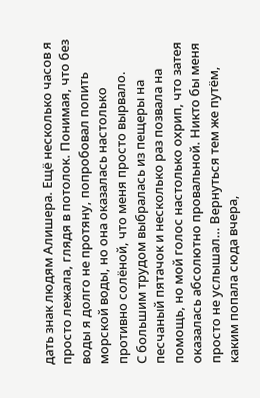дать знак людям Алишера. Ещё несколько часов я просто лежала, глядя в потолок. Понимая, что без воды я долго не протяну, попробовал попить морской воды, но она оказалась настолько противно солёной, что меня просто вырвало.
С большим трудом выбралась из пещеры на песчаный пятачок и несколько раз позвала на помощь, но мой голос настолько охрип, что затея оказалась абсолютно провальной. Никто бы меня просто не услышал… Вернуться тем же путём, каким попала сюда вчера,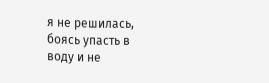я не решилась, боясь упасть в воду и не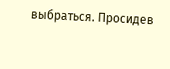выбраться. Просидев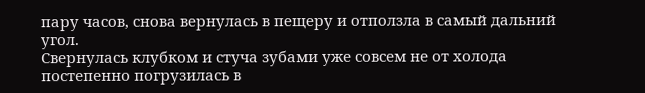пару часов, снова вернулась в пещеру и отползла в самый дальний угол.
Свернулась клубком и стуча зубами уже совсем не от холода постепенно погрузилась в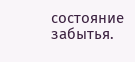состояние забытья.